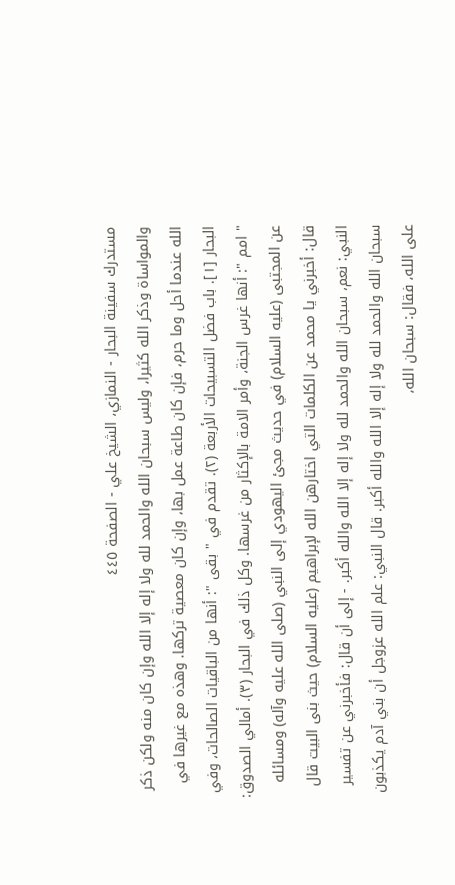مستدرك سفينة البحار - النمازي، الشيخ علي - الصفحة ٤٤٥
والمواساة وذكر الله كثيرا، وليس سبحان الله والحمد لله ولا إله إلا الله وإن كان منه ولكن ذكر الله عندما أحل وما حرم، فإن كان طاعة عمل بها، وإن كان معصية تركها. وهذه مع غيرها في البحار [١]. باب فضل التسبيحات الأربعة (٢). تقدم في " بقى ": أنها من الباقيات الصالحات، وفي " امم ": أنها غرس الجنة، وأمر الامة بالإكثار من غرسها. وكل ذلك في البحار (٣). أمالي الصدوق: عن المجتبى (عليه السلام) في حديث مجئ اليهودي إلى النبي (صلى الله عليه وآله) ومسائله قال: أخبرني يا محمد عن الكلمات التي اختارهن الله لإبراهيم (عليه السلام) حيث بنى البيت قال النبي: نعم، سبحان الله والحمد لله ولا إله إلا الله والله أكبر. - إلى أن قال: فأخبرني عن تفسير سبحان الله والحمد لله ولا إله إلا الله والله أكبر. قال النبي: علم الله عزوجل أن بني آدم يكذبون على الله، فقال: سبحان الله،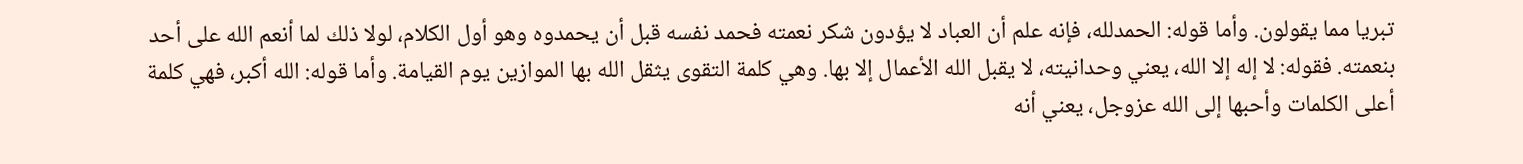تبريا مما يقولون. وأما قوله: الحمدلله، فإنه علم أن العباد لا يؤدون شكر نعمته فحمد نفسه قبل أن يحمدوه وهو أول الكلام، لولا ذلك لما أنعم الله على أحد بنعمته. فقوله: لا إله إلا الله، يعني وحدانيته، لا يقبل الله الأعمال إلا بها. وهي كلمة التقوى يثقل الله بها الموازين يوم القيامة. وأما قوله: الله أكبر، فهي كلمة أعلى الكلمات وأحبها إلى الله عزوجل، يعني أنه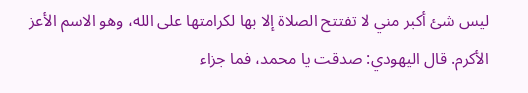ليس شئ أكبر مني لا تفتتح الصلاة إلا بها لكرامتها على الله، وهو الاسم الأعز الأكرم. قال اليهودي: صدقت يا محمد، فما جزاء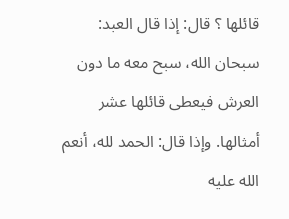قائلها ؟ قال: إذا قال العبد: سبحان الله، سبح معه ما دون العرش فيعطى قائلها عشر أمثالها. وإذا قال: الحمد لله، أنعم الله عليه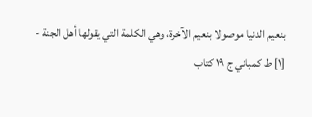بنعيم الدنيا موصولا بنعيم الآخرة، وهي الكلمة التي يقولها أهل الجنة -
[١] ط كمباني ج ١٩ كتاب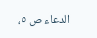الدعاء ص ٥،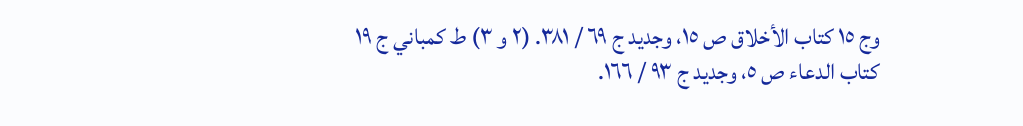وج ١٥ كتاب الأخلاق ص ١٥، وجديد ج ٦٩ / ٣٨١. (٢ و ٣) ط كمباني ج ١٩ كتاب الدعاء ص ٥، وجديد ج ٩٣ / ١٦٦.